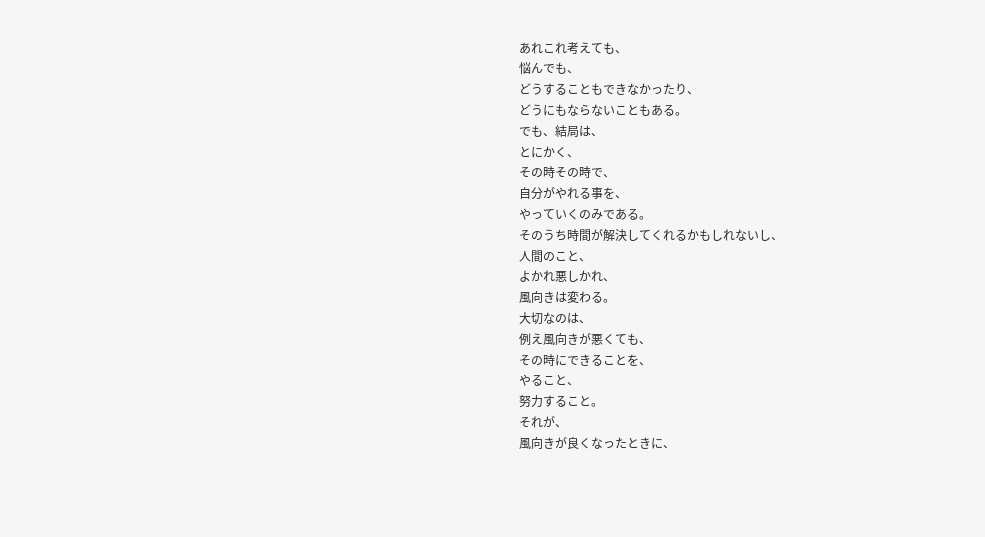あれこれ考えても、
悩んでも、
どうすることもできなかったり、
どうにもならないこともある。
でも、結局は、
とにかく、
その時その時で、
自分がやれる事を、
やっていくのみである。
そのうち時間が解決してくれるかもしれないし、
人間のこと、
よかれ悪しかれ、
風向きは変わる。
大切なのは、
例え風向きが悪くても、
その時にできることを、
やること、
努力すること。
それが、
風向きが良くなったときに、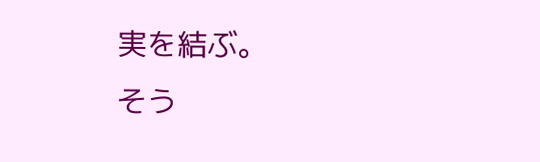実を結ぶ。
そう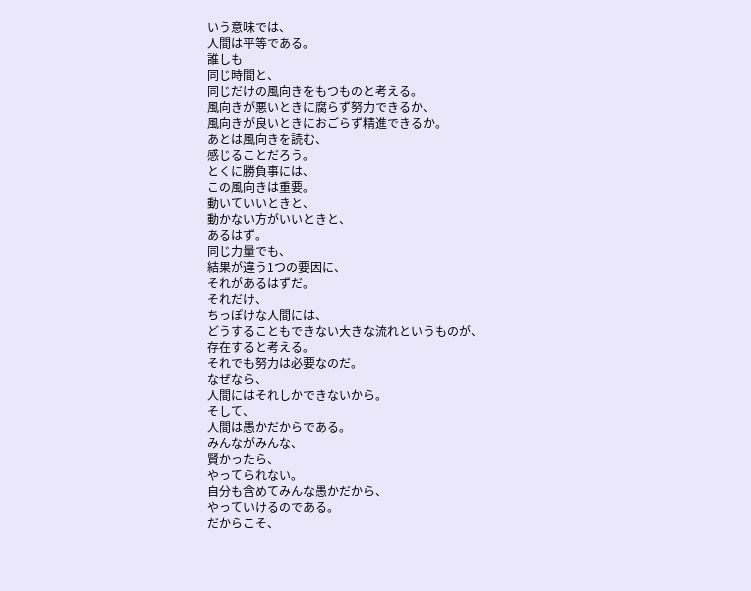いう意味では、
人間は平等である。
誰しも
同じ時間と、
同じだけの風向きをもつものと考える。
風向きが悪いときに腐らず努力できるか、
風向きが良いときにおごらず精進できるか。
あとは風向きを読む、
感じることだろう。
とくに勝負事には、
この風向きは重要。
動いていいときと、
動かない方がいいときと、
あるはず。
同じ力量でも、
結果が違う1つの要因に、
それがあるはずだ。
それだけ、
ちっぽけな人間には、
どうすることもできない大きな流れというものが、
存在すると考える。
それでも努力は必要なのだ。
なぜなら、
人間にはそれしかできないから。
そして、
人間は愚かだからである。
みんながみんな、
賢かったら、
やってられない。
自分も含めてみんな愚かだから、
やっていけるのである。
だからこそ、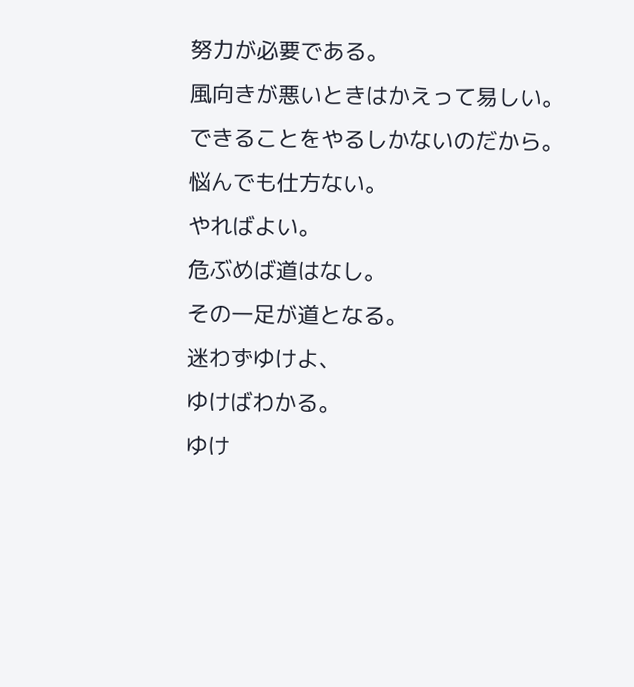努力が必要である。
風向きが悪いときはかえって易しい。
できることをやるしかないのだから。
悩んでも仕方ない。
やればよい。
危ぶめば道はなし。
その一足が道となる。
迷わずゆけよ、
ゆけばわかる。
ゆけ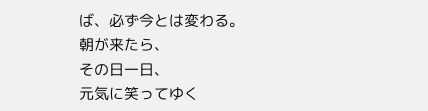ば、必ず今とは変わる。
朝が来たら、
その日一日、
元気に笑ってゆく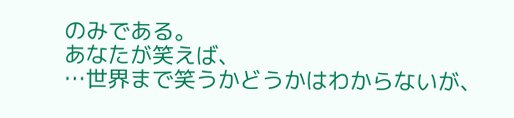のみである。
あなたが笑えば、
…世界まで笑うかどうかはわからないが、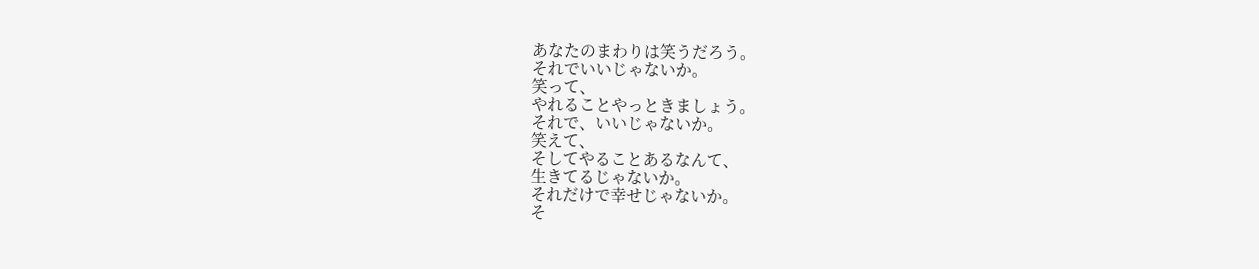あなたのまわりは笑うだろう。
それでいいじゃないか。
笑って、
やれることやっときましょう。
それで、いいじゃないか。
笑えて、
そしてやることあるなんて、
生きてるじゃないか。
それだけで幸せじゃないか。
そ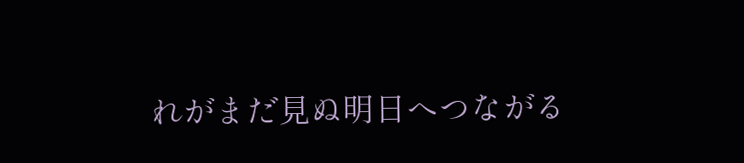れがまだ見ぬ明日へつながる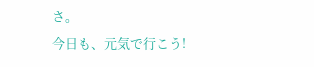さ。
今日も、元気で行こう!